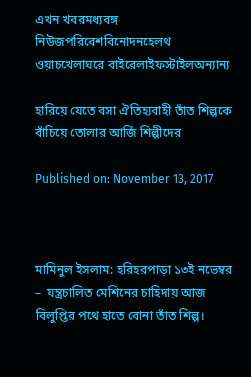এখন খবরমধ্যবঙ্গ নিউজপরিবেশবিনোদনহেলথ ওয়াচখেলাঘরে বাইরেলাইফস্টাইলঅন্যান্য

হারিয়ে যেতে বসা ঐতিহ্যবাহী তাঁত শিল্পকে বাঁচিয়ে তোলার আর্জি শিল্পীদের

Published on: November 13, 2017



মামিনুল ইসলাম: হরিহরপাড়া ১৩ই নভেম্বর –  যন্ত্রচালিত মেশিনের চাহিদায় আজ বিলুপ্তির পথে হাতে বোনা তাঁত শিল্প।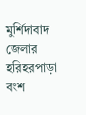মুর্শিদাবাদ জেলার হরিহরপাড়া বংশ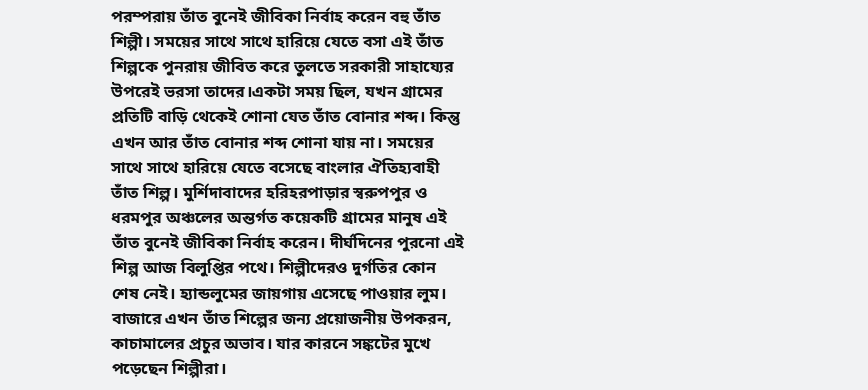পরম্পরায় তাঁত বুনেই জীবিকা নির্বাহ করেন বহু তাঁত শিল্পী। সময়ের সাথে সাথে হারিয়ে যেতে বসা এই তাঁত শিল্পকে পুনরায় জীবিত করে তুলতে সরকারী সাহায্যের উপরেই ভরসা তাদের।একটা সময় ছিল, যখন গ্রামের প্রতিটি বাড়ি থেকেই শোনা যেত তাঁত বোনার শব্দ। কিন্তু এখন আর তাঁত বোনার শব্দ শোনা যায় না। সময়ের সাথে সাথে হারিয়ে যেতে বসেছে বাংলার ঐতিহ্যবাহী তাঁত শিল্প। মুর্শিদাবাদের হরিহরপাড়ার স্বরুপপুর ও ধরমপুর অঞ্চলের অন্তর্গত কয়েকটি গ্রামের মানুষ এই তাঁত বুনেই জীবিকা নির্বাহ করেন। দীর্ঘদিনের পুরনো এই শিল্প আজ বিলুপ্তির পথে। শিল্পীদেরও দুর্গতির কোন শেষ নেই। হ্যান্ডলুমের জায়গায় এসেছে পাওয়ার লুম। বাজারে এখন তাঁত শিল্পের জন্য প্রয়োজনীয় উপকরন, কাচামালের প্রচুর অভাব। যার কারনে সঙ্কটের মুখে পড়েছেন শিল্পীরা।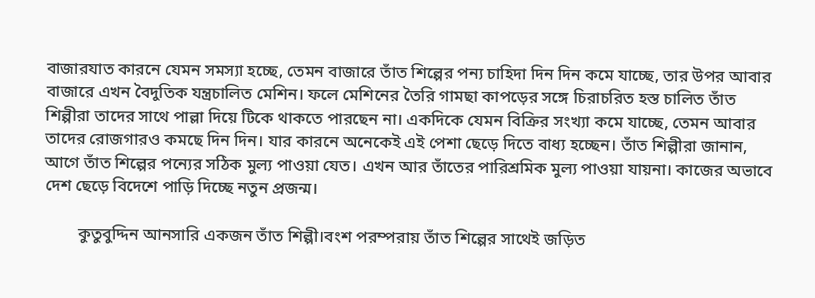বাজারযাত কারনে যেমন সমস্যা হচ্ছে, তেমন বাজারে তাঁত শিল্পের পন্য চাহিদা দিন দিন কমে যাচ্ছে, তার উপর আবার বাজারে এখন বৈদুতিক যন্ত্রচালিত মেশিন। ফলে মেশিনের তৈরি গামছা কাপড়ের সঙ্গে চিরাচরিত হস্ত চালিত তাঁত শিল্পীরা তাদের সাথে পাল্লা দিয়ে টিকে থাকতে পারছেন না। একদিকে যেমন বিক্রির সংখ্যা কমে যাচ্ছে, তেমন আবার তাদের রোজগারও কমছে দিন দিন। যার কারনে অনেকেই এই পেশা ছেড়ে দিতে বাধ্য হচ্ছেন। তাঁত শিল্পীরা জানান, আগে তাঁত শিল্পের পন্যের সঠিক মুল্য পাওয়া যেত। এখন আর তাঁতের পারিশ্রমিক মুল্য পাওয়া যায়না। কাজের অভাবে দেশ ছেড়ে বিদেশে পাড়ি দিচ্ছে নতুন প্রজন্ম।

        কুতুবুদ্দিন আনসারি একজন তাঁত শিল্পী।বংশ পরম্পরায় তাঁত শিল্পের সাথেই জড়িত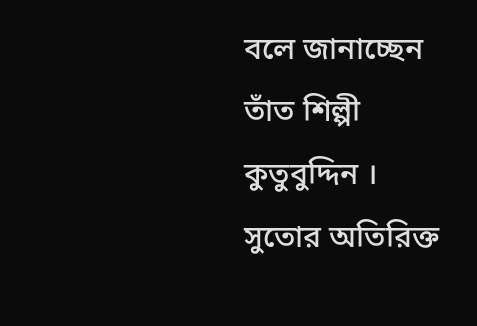বলে জানাচ্ছেন তাঁত শিল্পী কুতুবুদ্দিন । সুতোর অতিরিক্ত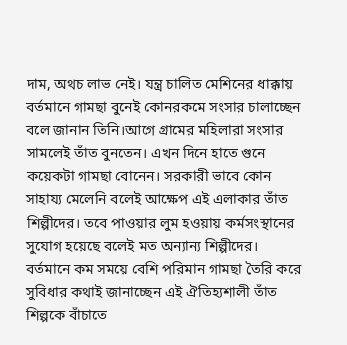দাম, অথচ লাভ নেই। যন্ত্র চালিত মেশিনের ধাক্কায় বর্তমানে গামছা বুনেই কোনরকমে সংসার চালাচ্ছেন বলে জানান তিনি।আগে গ্রামের মহিলারা সংসার সামলেই তাঁত বুনতেন। এখন দিনে হাতে গুনে কয়েকটা গামছা বোনেন। সরকারী ভাবে কোন সাহায্য মেলেনি বলেই আক্ষেপ এই এলাকার তাঁত শিল্পীদের। তবে পাওয়ার লুম হওয়ায় কর্মসংস্থানের সুযোগ হয়েছে বলেই মত অন্যান্য শিল্পীদের। বর্তমানে কম সময়ে বেশি পরিমান গামছা তৈরি করে সুবিধার কথাই জানাচ্ছেন এই ঐতিহ্যশালী তাঁত শিল্পকে বাঁচাতে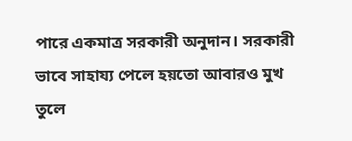পারে একমাত্র সরকারী অনুদান। সরকারী ভাবে সাহায্য পেলে হয়তো আবারও মুখ তুলে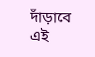দাঁড়াবে এই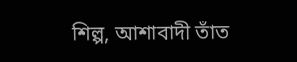শিল্প, আশাবাদী তাঁত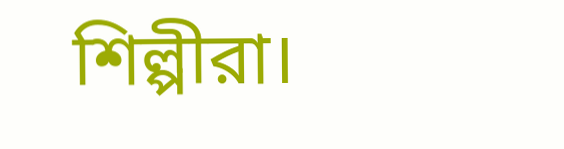শিল্পীরা।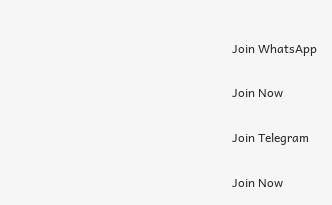Join WhatsApp

Join Now

Join Telegram

Join Now